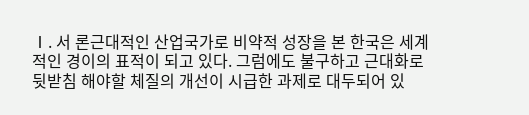Ⅰ. 서 론근대적인 산업국가로 비약적 성장을 본 한국은 세계적인 경이의 표적이 되고 있다. 그럼에도 불구하고 근대화로 뒷받침 해야할 체질의 개선이 시급한 과제로 대두되어 있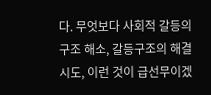다. 무엇보다 사회적 갈등의 구조 해소, 갈등구조의 해결시도, 이런 것이 급선무이겠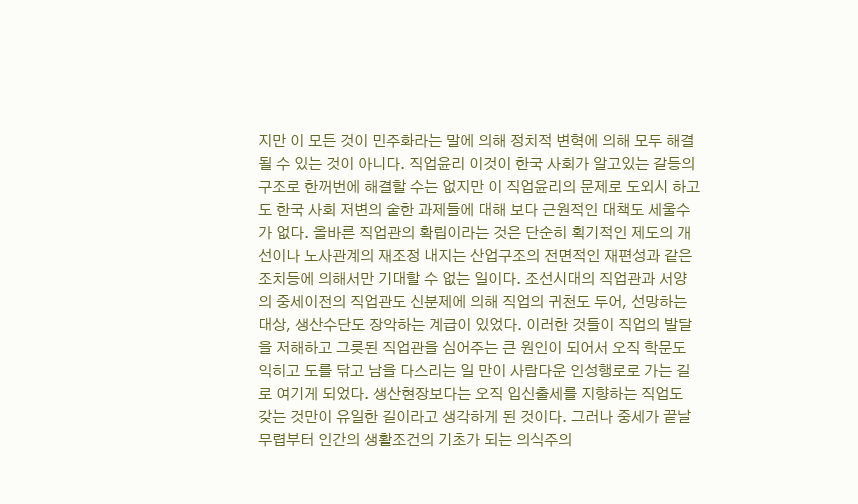지만 이 모든 것이 민주화라는 말에 의해 정치적 변혁에 의해 모두 해결될 수 있는 것이 아니다. 직업윤리 이것이 한국 사회가 알고있는 갈등의 구조로 한꺼번에 해결할 수는 없지만 이 직업윤리의 문제로 도외시 하고도 한국 사회 저변의 숱한 과제들에 대해 보다 근원적인 대책도 세울수가 없다. 올바른 직업관의 확립이라는 것은 단순히 획기적인 제도의 개선이나 노사관계의 재조정 내지는 산업구조의 전면적인 재편성과 같은 조치등에 의해서만 기대할 수 없는 일이다. 조선시대의 직업관과 서양의 중세이전의 직업관도 신분제에 의해 직업의 귀천도 두어, 선망하는 대상, 생산수단도 장악하는 계급이 있었다. 이러한 것들이 직업의 발달을 저해하고 그릇된 직업관을 심어주는 큰 원인이 되어서 오직 학문도 익히고 도를 닦고 남을 다스리는 일 만이 사람다운 인성행로로 가는 길로 여기게 되었다. 생산현장보다는 오직 입신출세를 지향하는 직업도 갖는 것만이 유일한 길이라고 생각하게 된 것이다. 그러나 중세가 끝날 무렵부터 인간의 생활조건의 기초가 되는 의식주의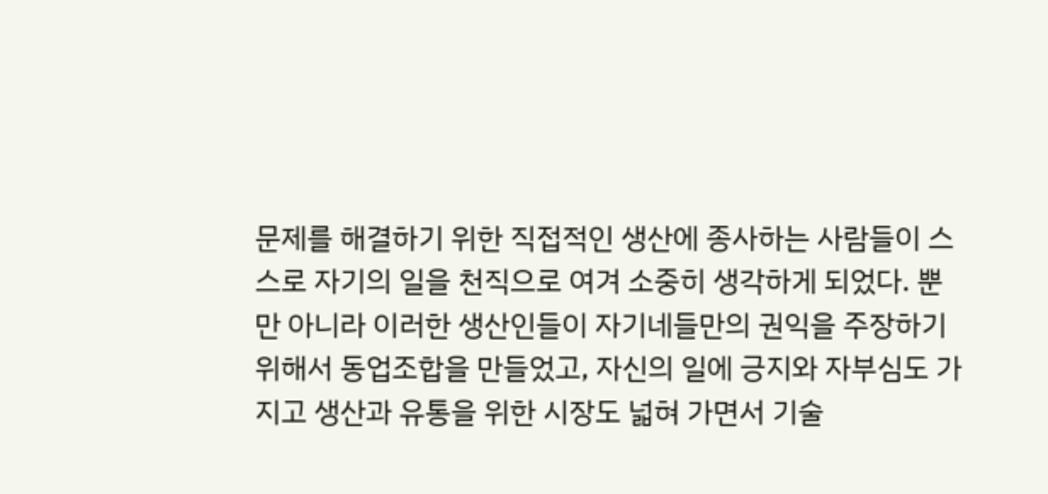문제를 해결하기 위한 직접적인 생산에 종사하는 사람들이 스스로 자기의 일을 천직으로 여겨 소중히 생각하게 되었다. 뿐만 아니라 이러한 생산인들이 자기네들만의 권익을 주장하기 위해서 동업조합을 만들었고, 자신의 일에 긍지와 자부심도 가지고 생산과 유통을 위한 시장도 넓혀 가면서 기술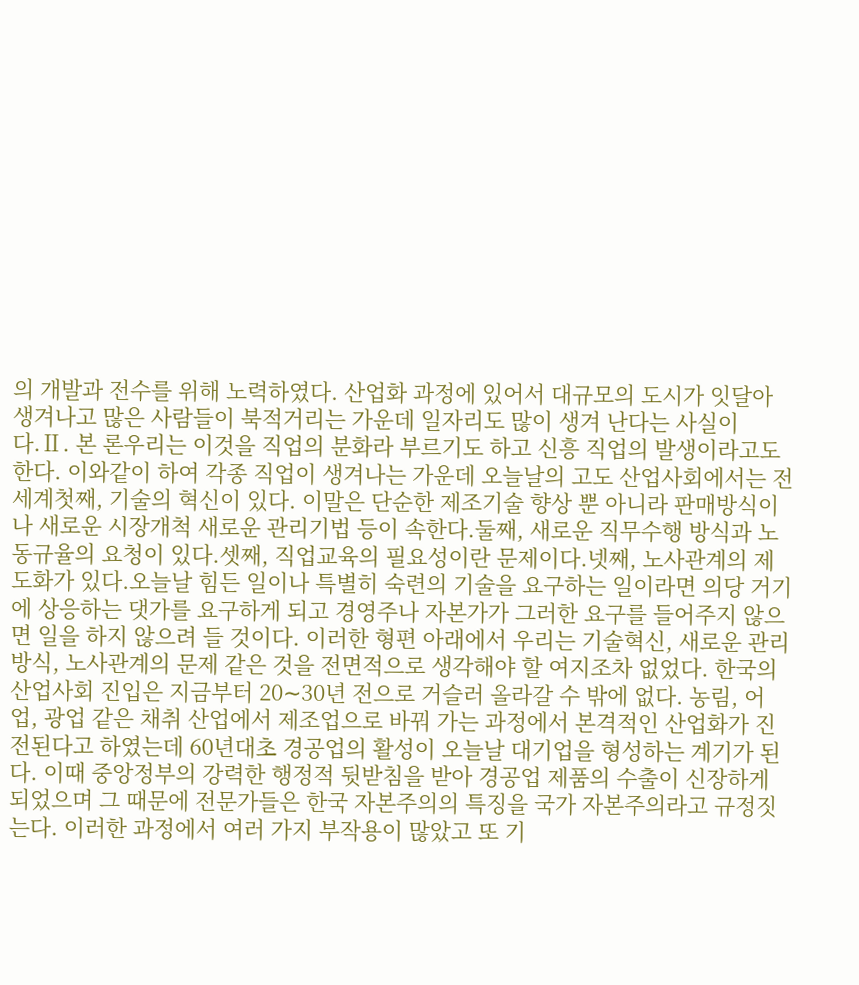의 개발과 전수를 위해 노력하였다. 산업화 과정에 있어서 대규모의 도시가 잇달아 생겨나고 많은 사람들이 북적거리는 가운데 일자리도 많이 생겨 난다는 사실이다.Ⅱ. 본 론우리는 이것을 직업의 분화라 부르기도 하고 신흥 직업의 발생이라고도 한다. 이와같이 하여 각종 직업이 생겨나는 가운데 오늘날의 고도 산업사회에서는 전세계첫째, 기술의 혁신이 있다. 이말은 단순한 제조기술 향상 뿐 아니라 판매방식이나 새로운 시장개척 새로운 관리기법 등이 속한다.둘째, 새로운 직무수행 방식과 노동규율의 요청이 있다.셋째, 직업교육의 필요성이란 문제이다.넷째, 노사관계의 제도화가 있다.오늘날 힘든 일이나 특별히 숙련의 기술을 요구하는 일이라면 의당 거기에 상응하는 댓가를 요구하게 되고 경영주나 자본가가 그러한 요구를 들어주지 않으면 일을 하지 않으려 들 것이다. 이러한 형편 아래에서 우리는 기술혁신, 새로운 관리방식, 노사관계의 문제 같은 것을 전면적으로 생각해야 할 여지조차 없었다. 한국의 산업사회 진입은 지금부터 20∼30년 전으로 거슬러 올라갈 수 밖에 없다. 농림, 어업, 광업 같은 채취 산업에서 제조업으로 바꿔 가는 과정에서 본격적인 산업화가 진전된다고 하였는데 60년대초 경공업의 활성이 오늘날 대기업을 형성하는 계기가 된다. 이때 중앙정부의 강력한 행정적 뒷받침을 받아 경공업 제품의 수출이 신장하게 되었으며 그 때문에 전문가들은 한국 자본주의의 특징을 국가 자본주의라고 규정짓는다. 이러한 과정에서 여러 가지 부작용이 많았고 또 기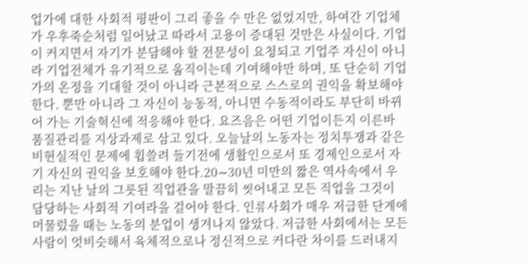업가에 대한 사회적 평판이 그리 좋을 수 만은 없었지만, 하여간 기업체가 우후죽순처럼 일어났고 따라서 고용이 증대된 것만은 사실이다. 기업이 커지면서 자기가 분담해야 할 전문성이 요청되고 기업주 자신이 아니라 기업전체가 유기적으로 움직이는데 기여해야만 하며, 또 단순히 기업가의 온정을 기대할 것이 아니라 근본적으로 스스로의 권익을 확보해야 한다. 뿐만 아니라 그 자신이 능동적, 아니면 수동적이라도 부단히 바뀌어 가는 기술혁신에 적응해야 한다. 요즈음은 어떤 기업이든지 이른바 품질관리를 지상과제로 삼고 있다. 오늘날의 노동자는 정치투쟁과 같은 비현실적인 문제에 휩쓸려 들기전에 생활인으로서 또 경제인으로서 자기 자신의 권익을 보호해야 한다.20∼30년 미만의 짧은 역사속에서 우리는 지난 날의 그릇된 직업관을 말끔히 씻어내고 모든 직업을 그것이 담당하는 사회적 기여라을 걸어야 한다. 인류사회가 매우 저급한 단계에 머물렀을 때는 노동의 분업이 생겨나지 않았다. 저급한 사회에서는 모든 사람이 엇비슷해서 육체적으로나 정신적으로 커다란 차이를 드러내지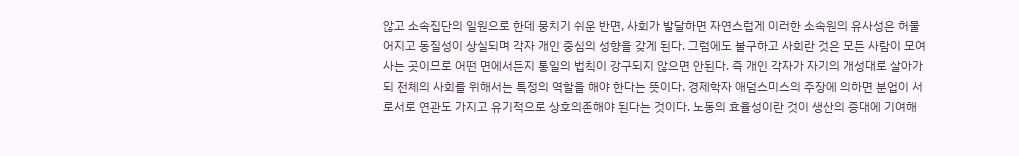않고 소속집단의 일원으로 한데 뭉치기 쉬운 반면, 사회가 발달하면 자연스럽게 이러한 소속원의 유사성은 허물어지고 동질성이 상실되며 각자 개인 중심의 성향을 갖게 된다. 그럼에도 불구하고 사회란 것은 모든 사람이 모여 사는 곳이므로 어떤 면에서든지 통일의 법칙이 강구되지 않으면 안된다. 즉 개인 각자가 자기의 개성대로 살아가되 전체의 사회를 위해서는 특정의 역할을 해야 한다는 뜻이다. 경제학자 애덤스미스의 주장에 의하면 분업이 서로서로 연관도 가지고 유기적으로 상호의존해야 된다는 것이다. 노동의 효율성이란 것이 생산의 증대에 기여해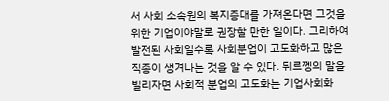서 사회 소속원의 복지증대를 가져온다면 그것을 위한 기업이야말로 권장할 만한 일이다. 그리하여 발전된 사회일수록 사회분업이 고도화하고 많은 직종이 생겨나는 것을 알 수 있다. 뒤르껭의 말을 빌리자면 사회적 분업의 고도화는 기업사회화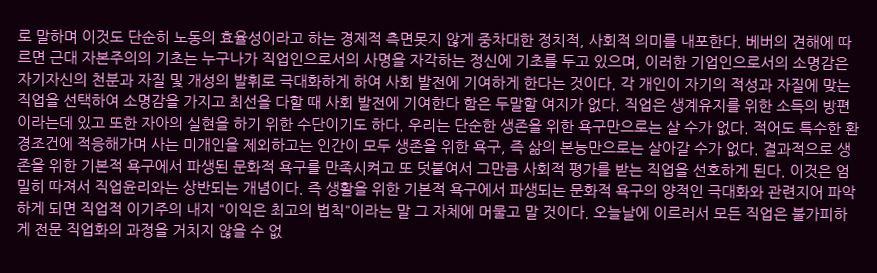로 말하며 이것도 단순히 노동의 효율성이라고 하는 경제적 측면못지 않게 중차대한 정치적, 사회적 의미를 내포한다. 베버의 견해에 따르면 근대 자본주의의 기초는 누구나가 직업인으로서의 사명을 자각하는 정신에 기초를 두고 있으며, 이러한 기업인으로서의 소명감은 자기자신의 천분과 자질 및 개성의 발휘로 극대화하게 하여 사회 발전에 기여하게 한다는 것이다. 각 개인이 자기의 적성과 자질에 맞는 직업을 선택하여 소명감을 가지고 최선을 다할 때 사회 발전에 기여한다 함은 두말할 여지가 없다. 직업은 생계유지를 위한 소득의 방편이라는데 있고 또한 자아의 실현을 하기 위한 수단이기도 하다. 우리는 단순한 생존을 위한 욕구만으로는 살 수가 없다. 적어도 특수한 환경조건에 적응해가며 사는 미개인을 제외하고는 인간이 모두 생존을 위한 욕구, 즉 삶의 본능만으로는 살아갈 수가 없다. 결과적으로 생존을 위한 기본적 욕구에서 파생된 문화적 욕구를 만족시켜고 또 덧붙여서 그만큼 사회적 평가를 받는 직업을 선호하게 된다. 이것은 엄밀히 따져서 직업윤리와는 상반되는 개념이다. 즉 생활을 위한 기본적 욕구에서 파생되는 문화적 욕구의 양적인 극대화와 관련지어 파악하게 되면 직업적 이기주의 내지 "이익은 최고의 법칙"이라는 말 그 자체에 머물고 말 것이다. 오늘날에 이르러서 모든 직업은 불가피하게 전문 직업화의 과정을 거치지 않을 수 없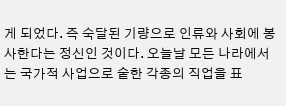게 되었다. 즉 숙달된 기량으로 인류와 사회에 봉사한다는 정신인 것이다. 오늘날 모든 나라에서는 국가적 사업으로 숱한 각종의 직업을 표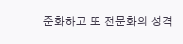준화하고 또 전문화의 성격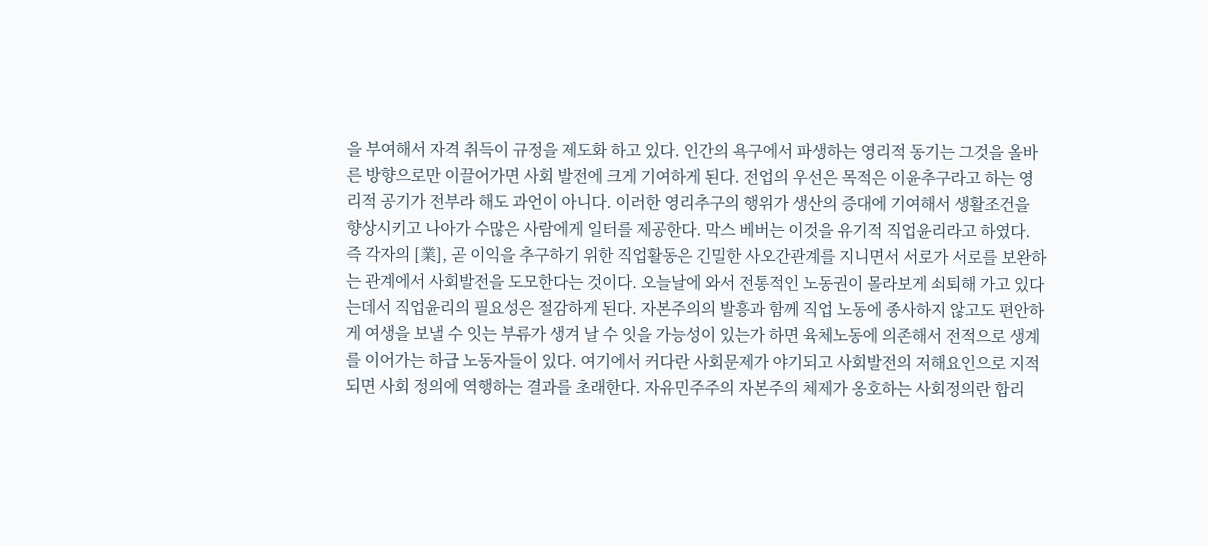을 부여해서 자격 취득이 규정을 제도화 하고 있다. 인간의 욕구에서 파생하는 영리적 동기는 그것을 올바른 방향으로만 이끌어가면 사회 발전에 크게 기여하게 된다. 전업의 우선은 목적은 이윤추구라고 하는 영리적 공기가 전부라 해도 과언이 아니다. 이러한 영리추구의 행위가 생산의 증대에 기여해서 생활조건을 향상시키고 나아가 수많은 사람에게 일터를 제공한다. 막스 베버는 이것을 유기적 직업윤리라고 하였다. 즉 각자의 [業], 곧 이익을 추구하기 위한 직업활동은 긴밀한 사오간관계를 지니면서 서로가 서로를 보완하는 관계에서 사회발전을 도모한다는 것이다. 오늘날에 와서 전통적인 노동권이 몰라보게 쇠퇴해 가고 있다는데서 직업윤리의 필요성은 절감하게 된다. 자본주의의 발흥과 함께 직업 노동에 종사하지 않고도 편안하게 여생을 보낼 수 잇는 부류가 생겨 날 수 잇을 가능성이 있는가 하면 육체노동에 의존해서 전적으로 생계를 이어가는 하급 노동자들이 있다. 여기에서 커다란 사회문제가 야기되고 사회발전의 저해요인으로 지적되면 사회 정의에 역행하는 결과를 초래한다. 자유민주주의 자본주의 체제가 옹호하는 사회정의란 합리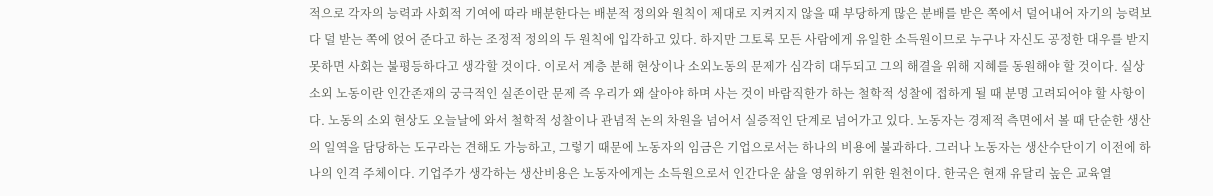적으로 각자의 능력과 사회적 기여에 따라 배분한다는 배분적 정의와 원칙이 제대로 지켜지지 않을 때 부당하게 많은 분배를 받은 쪽에서 덜어내어 자기의 능력보다 덜 받는 쪽에 얹어 준다고 하는 조정적 정의의 두 원칙에 입각하고 있다. 하지만 그토록 모든 사람에게 유일한 소득원이므로 누구나 자신도 공정한 대우를 받지 못하면 사회는 불평등하다고 생각할 것이다. 이로서 계층 분해 현상이나 소외노동의 문제가 심각히 대두되고 그의 해결을 위해 지혜를 동원해야 할 것이다. 실상 소외 노동이란 인간존재의 궁극적인 실존이란 문제 즉 우리가 왜 살아야 하며 사는 것이 바람직한가 하는 철학적 성찰에 접하게 될 때 분명 고려되어야 할 사항이다. 노동의 소외 현상도 오늘날에 와서 철학적 성찰이나 관념적 논의 차원을 넘어서 실증적인 단계로 넘어가고 있다. 노동자는 경제적 측면에서 볼 때 단순한 생산의 일역을 담당하는 도구라는 견해도 가능하고, 그렇기 때문에 노동자의 임금은 기업으로서는 하나의 비용에 불과하다. 그러나 노동자는 생산수단이기 이전에 하나의 인격 주체이다. 기업주가 생각하는 생산비용은 노동자에게는 소득원으로서 인간다운 삶을 영위하기 위한 원천이다. 한국은 현재 유달리 높은 교육열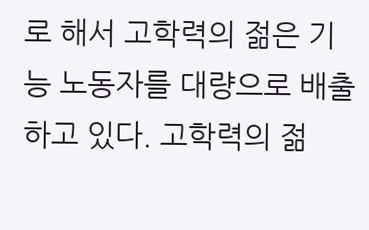로 해서 고학력의 젊은 기능 노동자를 대량으로 배출하고 있다. 고학력의 젊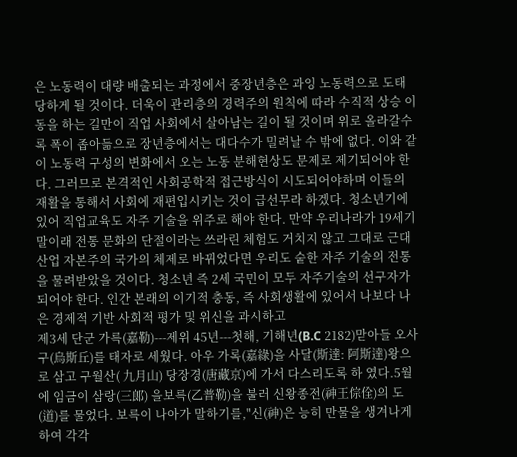은 노동력이 대량 배출되는 과정에서 중장년층은 과잉 노동력으로 도태당하게 될 것이다. 더욱이 관리층의 경력주의 원칙에 따라 수직적 상승 이동을 하는 길만이 직업 사회에서 살아남는 길이 될 것이며 위로 올라갈수록 폭이 좁아듦으로 장년층에서는 대다수가 밀려날 수 밖에 없다. 이와 같이 노동력 구성의 변화에서 오는 노동 분해현상도 문제로 제기되어야 한다. 그러므로 본격적인 사회공학적 접근방식이 시도되어야하며 이들의 재활을 통해서 사회에 재편입시키는 것이 급선무라 하겠다. 청소년기에 있어 직업교육도 자주 기술을 위주로 해야 한다. 만약 우리나라가 19세기 말이래 전통 문화의 단절이라는 쓰라린 체험도 거치지 않고 그대로 근대 산업 자본주의 국가의 체제로 바뀌었다면 우리도 숱한 자주 기술의 전통을 물려받았을 것이다. 청소년 즉 2세 국민이 모두 자주기술의 선구자가 되어야 한다. 인간 본래의 이기적 충동, 즉 사회생활에 있어서 나보다 나은 경제적 기반 사회적 평가 및 위신을 과시하고
제3세 단군 가륵(嘉勒)---제위 45년---첫해, 기해년(B.C 2182)맏아들 오사구(烏斯丘)를 태자로 세웠다. 아우 가록(嘉綠)을 사달(斯達: 阿斯達)왕으로 삼고 구월산( 九月山) 당장경(唐藏京)에 가서 다스리도록 하 였다.5월에 임금이 삼랑(三郞) 을보륵(乙普勒)을 불러 신왕종전(神王倧佺)의 도(道)를 물었다. 보륵이 나아가 말하기를,"신(神)은 능히 만물을 생겨나게 하여 각각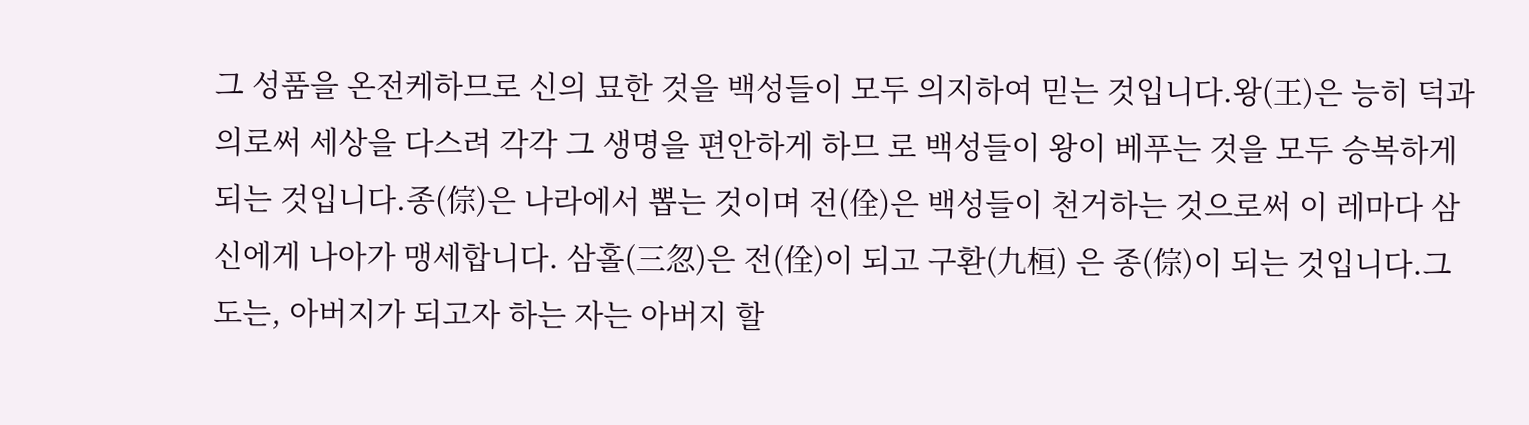그 성품을 온전케하므로 신의 묘한 것을 백성들이 모두 의지하여 믿는 것입니다.왕(王)은 능히 덕과 의로써 세상을 다스려 각각 그 생명을 편안하게 하므 로 백성들이 왕이 베푸는 것을 모두 승복하게 되는 것입니다.종(倧)은 나라에서 뽑는 것이며 전(佺)은 백성들이 천거하는 것으로써 이 레마다 삼신에게 나아가 맹세합니다. 삼홀(三忽)은 전(佺)이 되고 구환(九桓) 은 종(倧)이 되는 것입니다.그 도는, 아버지가 되고자 하는 자는 아버지 할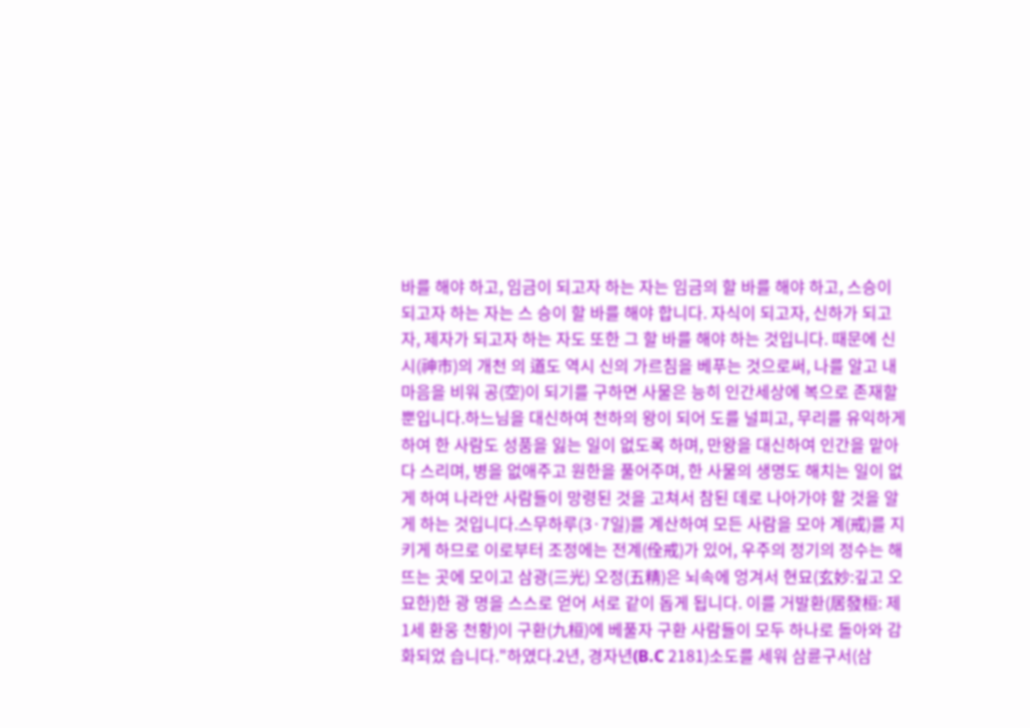바를 해야 하고, 임금이 되고자 하는 자는 임금의 할 바를 해야 하고, 스승이 되고자 하는 자는 스 승이 할 바를 해야 합니다. 자식이 되고자, 신하가 되고자, 제자가 되고자 하는 자도 또한 그 할 바를 해야 하는 것입니다. 때문에 신시(神市)의 개천 의 道도 역시 신의 가르침을 베푸는 것으로써, 나를 알고 내 마음을 비워 공(空)이 되기를 구하면 사물은 능히 인간세상에 복으로 존재할 뿐입니다.하느님을 대신하여 천하의 왕이 되어 도를 널피고, 무리를 유익하게 하여 한 사람도 성품을 잃는 일이 없도록 하며, 만왕을 대신하여 인간을 맡아 다 스리며, 병을 없애주고 원한을 풀어주며, 한 사물의 생명도 해치는 일이 없 게 하여 나라안 사람들이 망령된 것을 고쳐서 참된 데로 나아가야 할 것을 알게 하는 것입니다.스무하루(3·7일)를 계산하여 모든 사람을 모아 계(戒)를 지키게 하므로 이로부터 조정에는 전계(佺戒)가 있어, 우주의 정기의 정수는 해 뜨는 곳에 모이고 삼광(三光) 오정(五精)은 뇌속에 엉겨서 현묘(玄妙:깊고 오묘한)한 광 명을 스스로 얻어 서로 같이 돕게 됩니다. 이를 거발환(居發桓: 제1세 환웅 천황)이 구환(九桓)에 베풀자 구환 사람들이 모두 하나로 돌아와 감화되었 습니다."하였다.2년, 경자년(B.C 2181)소도를 세워 삼륜구서(삼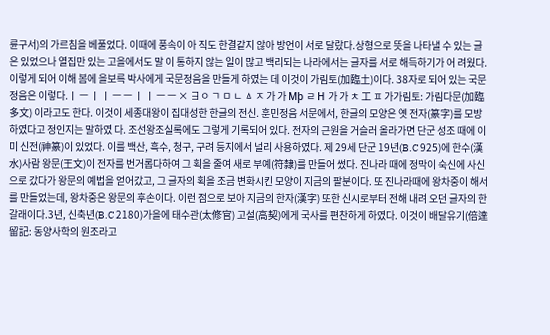륜구서)의 가르침을 베풀었다. 이때에 풍속이 아 직도 한결같지 않아 방언이 서로 달랐다.상형으로 뜻을 나타낼 수 있는 글은 있었으나 열집만 있는 고을에서도 말 이 통하지 않는 일이 많고 백리되는 나라에서는 글자를 서로 해득하기가 어 려웠다. 이렇게 되어 이해 봄에 을보륵 박사에게 국문정음을 만들게 하였는 데 이것이 가림토(加臨土)이다. 38자로 되어 있는 국문정음은 이렇다.ㅣ ㅡ ㅣ ㅣ ㅡ ㅡ ㅣ ㅣ ㅡ ㅡ × ∃ㅇ ㄱ ㅁ ㄴ ㅿ ㅈ 가 가 Мþ ㄹ Н 가 가 ㅊ 工 ㅍ 가가림토: 가림다문(加臨多文) 이라고도 한다. 이것이 세종대왕이 집대성한 한글의 전신. 훈민정음 서문에서, 한글의 모양은 옛 전자(篆字)를 모방하였다고 정인지는 말하였 다. 조선왕조실록에도 그렇게 기록되어 있다. 전자의 근원을 거슬러 올라가면 단군 성조 때에 이미 신전(神篆)이 있었다. 이를 백산, 흑수, 청구, 구려 등지에서 널리 사용하였다. 제 29세 단군 19년(B.C 925)에 한수(漢水)사람 왕문(王文)이 전자를 번거롭다하여 그 획을 줄여 새로 부예(符隸)를 만들어 썼다. 진나라 때에 정막이 숙신에 사신으로 갔다가 왕문의 예법을 얻어갔고, 그 글자의 획을 조금 변화시킨 모양이 지금의 팔분이다. 또 진나라때에 왕차중이 해서를 만들었는데, 왕차중은 왕문의 후손이다. 이런 점으로 보아 지금의 한자(漢字) 또한 신시로부터 전해 내려 오던 글자의 한 갈래이다.3년, 신축년(B.C 2180)가을에 태수관(太修官) 고설(高契)에게 국사를 편찬하게 하였다. 이것이 배달유기(倍達留記: 동양사학의 원조라고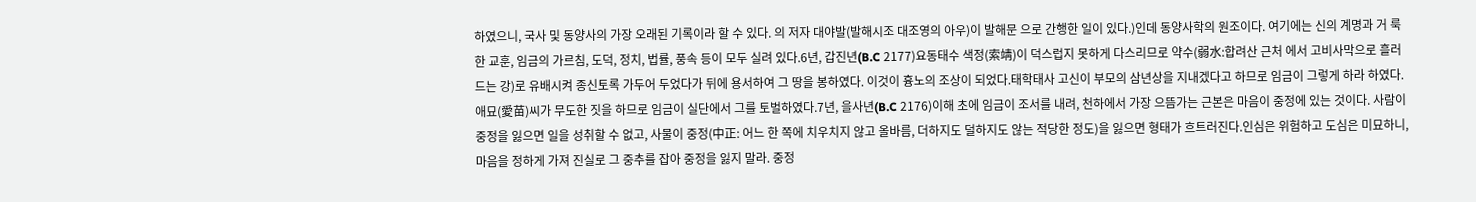하였으니, 국사 및 동양사의 가장 오래된 기록이라 할 수 있다. 의 저자 대야발(발해시조 대조영의 아우)이 발해문 으로 간행한 일이 있다.)인데 동양사학의 원조이다. 여기에는 신의 계명과 거 룩한 교훈, 임금의 가르침, 도덕, 정치, 법률, 풍속 등이 모두 실려 있다.6년, 갑진년(B.C 2177)요동태수 색정(索靖)이 덕스럽지 못하게 다스리므로 약수(弱水:합려산 근처 에서 고비사막으로 흘러드는 강)로 유배시켜 종신토록 가두어 두었다가 뒤에 용서하여 그 땅을 봉하였다. 이것이 흉노의 조상이 되었다.태학태사 고신이 부모의 삼년상을 지내겠다고 하므로 임금이 그렇게 하라 하였다.애묘(愛苗)씨가 무도한 짓을 하므로 임금이 실단에서 그를 토벌하였다.7년, 을사년(B.C 2176)이해 초에 임금이 조서를 내려, 천하에서 가장 으뜸가는 근본은 마음이 중정에 있는 것이다. 사람이 중정을 잃으면 일을 성취할 수 없고, 사물이 중정(中正: 어느 한 쪽에 치우치지 않고 올바름, 더하지도 덜하지도 않는 적당한 정도)을 잃으면 형태가 흐트러진다.인심은 위험하고 도심은 미묘하니, 마음을 정하게 가져 진실로 그 중추를 잡아 중정을 잃지 말라. 중정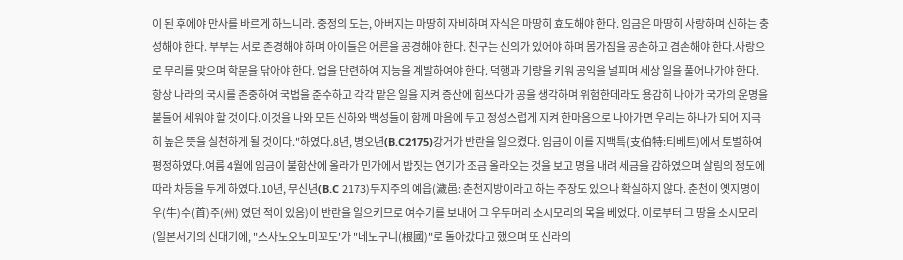이 된 후에야 만사를 바르게 하느니라. 중정의 도는, 아버지는 마땅히 자비하며 자식은 마땅히 효도해야 한다. 임금은 마땅히 사랑하며 신하는 충성해야 한다. 부부는 서로 존경해야 하며 아이들은 어른을 공경해야 한다. 친구는 신의가 있어야 하며 몸가짐을 공손하고 겸손해야 한다.사랑으로 무리를 맞으며 학문을 닦아야 한다. 업을 단련하여 지능을 계발하여야 한다. 덕행과 기량을 키워 공익을 널피며 세상 일을 풀어나가야 한다. 항상 나라의 국시를 존중하여 국법을 준수하고 각각 맡은 일을 지켜 증산에 힘쓰다가 공을 생각하며 위험한데라도 용감히 나아가 국가의 운명을 붙들어 세워야 할 것이다.이것을 나와 모든 신하와 백성들이 함께 마음에 두고 정성스럽게 지켜 한마음으로 나아가면 우리는 하나가 되어 지극히 높은 뜻을 실천하게 될 것이다."하였다.8년, 병오년(B.C2175)강거가 반란을 일으켰다. 임금이 이를 지백특(支伯特:티베트)에서 토벌하여 평정하였다.여름 4월에 임금이 불함산에 올라가 민가에서 밥짓는 연기가 조금 올라오는 것을 보고 명을 내려 세금을 감하였으며 살림의 정도에 따라 차등을 두게 하였다.10년, 무신년(B.C 2173)두지주의 예읍(濊邑: 춘천지방이라고 하는 주장도 있으나 확실하지 않다. 춘천이 옛지명이 우(牛)수(首)주(州) 였던 적이 있음)이 반란을 일으키므로 여수기를 보내어 그 우두머리 소시모리의 목을 베었다. 이로부터 그 땅을 소시모리(일본서기의 신대기에, "스사노오노미꼬도'가 "네노구니(根國)"로 돌아갔다고 했으며 또 신라의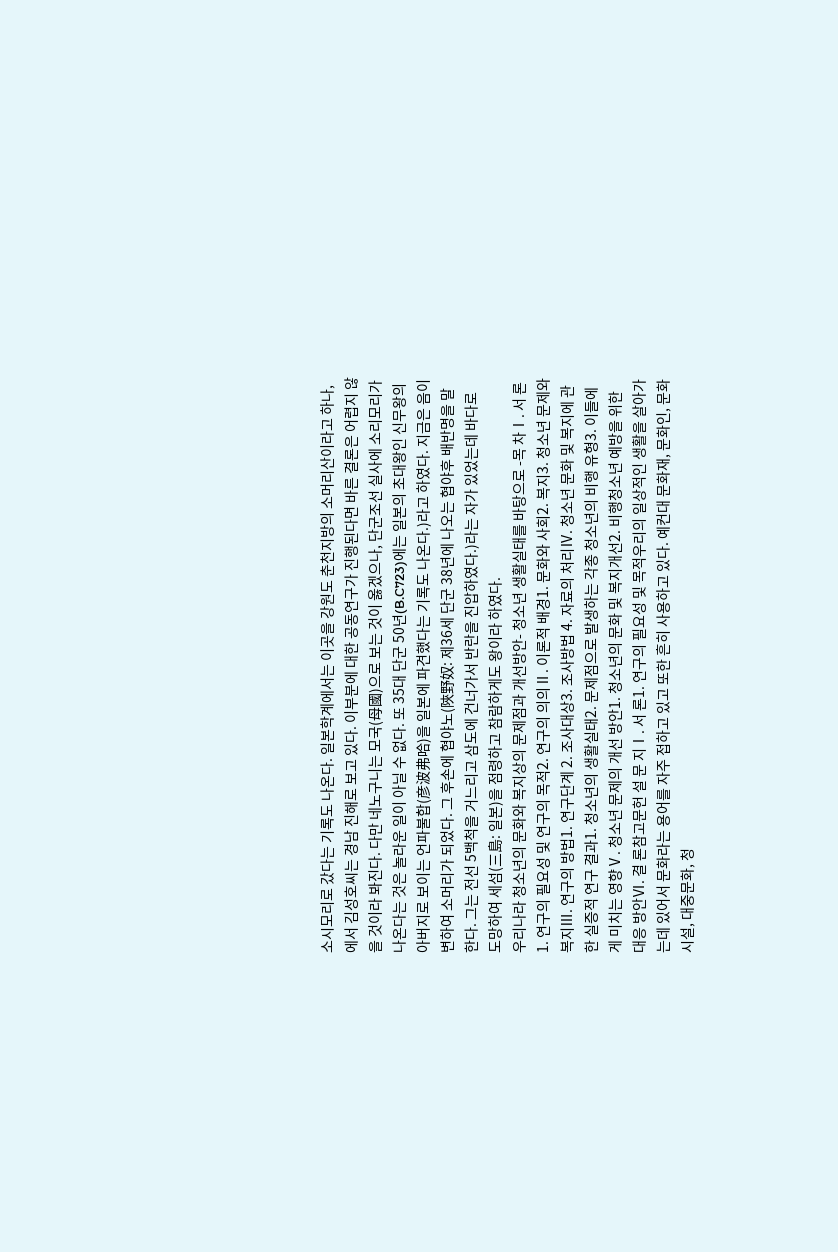소시모리로 갔다는 기록도 나온다. 일본학계에서는 이곳을 강원도 춘천지방의 소머리산이라고 하나, 에서 김성호씨는 경남 진해로 보고 있다. 이부분에 대한 공동연구가 진행된다면 바른 결론은 어렵지 않을 것이라 봐진다. 다만 네노구니는 모국(母國)으로 보는 것이 옳겠으나, 단군조선 실사에 소리모리가 나온다는 것은 놀라운 일이 아닐 수 없다. 또 35대 단군 50년(B.C723)에는 일본의 초대왕인 신무왕의 아버지로 보이는 언파불합(彦波弗哈)을 일본에 파견했다는 기록도 나온다.)라고 하였다. 지금은 음이 변하여 소머리가 되었다. 그 후손에 협야노(陜野奴: 제36세 단군 38년에 나오는 협야후 배반명을 말한다. 그는 전선 5백척을 거느리고 삼도에 건너가서 반란을 진압하였다.)라는 자가 있었는데 바다로 도망하여 세섬(三島: 일본)을 점령하고 참람하게도 왕이라 하였다.
우리나라 청소년의 문화와 복지상의 문제점과 개선방안- 청소년 생활실태를 바탕으로 -목 차Ⅰ. 서 론1. 연구의 필요성 및 연구의 목적2. 연구의 의의Ⅱ. 이론적 배경1. 문화와 사회2. 복지3. 청소년 문제와 복지Ⅲ. 연구의 방법1. 연구단계 2. 조사대상3. 조사방법 4. 자료의 처리Ⅳ. 청소년 문화 및 복지에 관한 실증적 연구 결과1. 청소년의 생활실태2. 문제점으로 발생하는 각종 청소년의 비행 유형3. 이들에게 미치는 영향Ⅴ. 청소년 문제의 개선 방안1. 청소년의 문화 및 복지개선2. 비행청소년 예방을 위한 대응 방안Ⅵ. 결 론참고문헌 설 문 지Ⅰ. 서 론1. 연구의 필요성 및 목적우리의 일상적인 생활을 살아가는데 있어서 문화라는 용어를 자주 접하고 있고 또한 흔히 사용하고 있다. 예컨대 문화재, 문화인, 문화시설, 대중문화, 청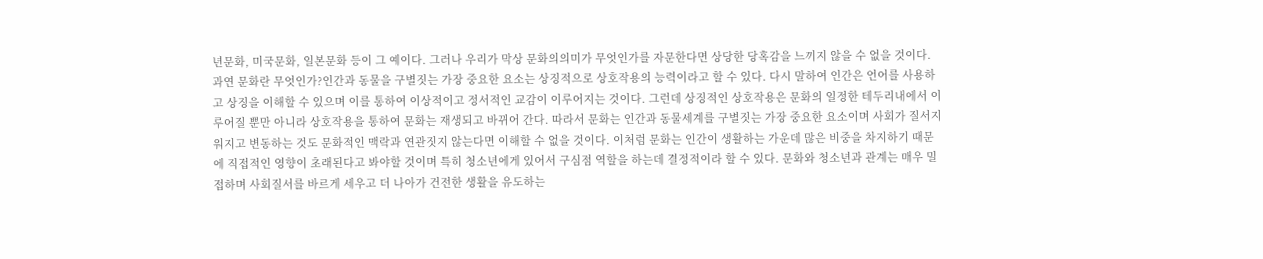년문화, 미국문화, 일본문화 등이 그 예이다. 그러나 우리가 막상 문화의의미가 무엇인가를 자문한다면 상당한 당혹감을 느끼지 않을 수 없을 것이다. 과연 문화란 무엇인가?인간과 동물을 구별짓는 가장 중요한 요소는 상징적으로 상호작용의 능력이라고 할 수 있다. 다시 말하여 인간은 언어를 사용하고 상징을 이해할 수 있으며 이를 통하여 이상적이고 정서적인 교감이 이루어지는 것이다. 그런데 상징적인 상호작용은 문화의 일정한 테두리내에서 이루어질 뿐만 아니라 상호작용을 통하여 문화는 재생되고 바뀌어 간다. 따라서 문화는 인간과 동물세계를 구별짓는 가장 중요한 요소이며 사회가 질서지워지고 변동하는 것도 문화적인 맥락과 연관짓지 않는다면 이해할 수 없을 것이다. 이처럼 문화는 인간이 생활하는 가운데 많은 비중을 차지하기 때문에 직접적인 영향이 초래된다고 봐야할 것이며 특히 청소년에게 있어서 구심점 역할을 하는데 결정적이라 할 수 있다. 문화와 청소년과 관계는 매우 밀접하며 사회질서를 바르게 세우고 더 나아가 건전한 생활을 유도하는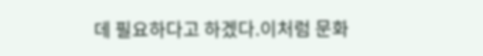데 필요하다고 하겠다.이처럼 문화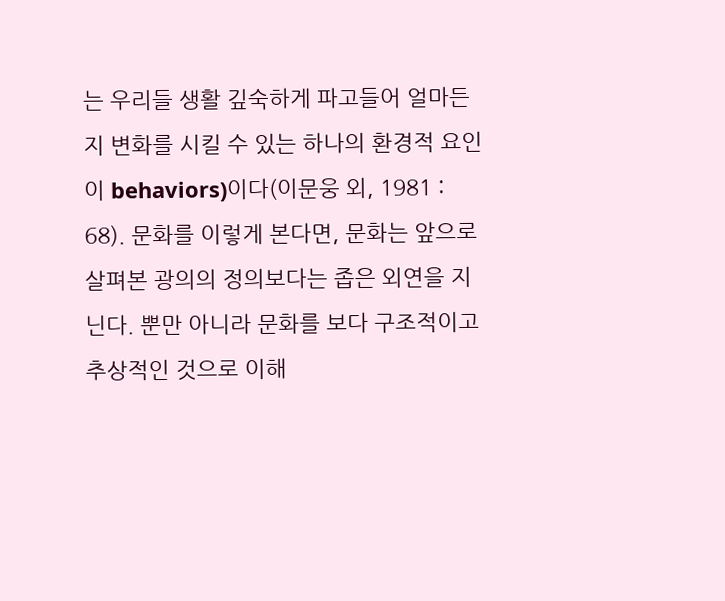는 우리들 생활 깊숙하게 파고들어 얼마든지 변화를 시킬 수 있는 하나의 환경적 요인이 behaviors)이다(이문웅 외, 1981 : 68). 문화를 이렇게 본다면, 문화는 앞으로 살펴본 광의의 정의보다는 좁은 외연을 지닌다. 뿐만 아니라 문화를 보다 구조적이고 추상적인 것으로 이해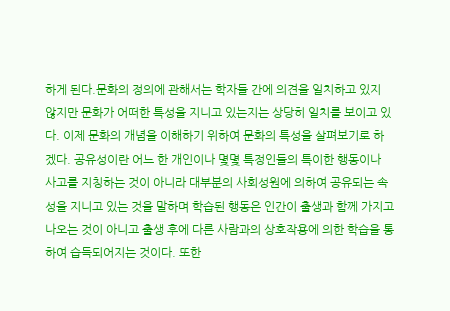하게 된다.문화의 정의에 관해서는 학자들 간에 의견을 일치하고 있지 않지만 문화가 어떠한 특성을 지니고 있는지는 상당히 일치를 보이고 있다. 이제 문화의 개념을 이해하기 위하여 문화의 특성을 살펴보기로 하겠다. 공유성이란 어느 한 개인이나 몇몇 특정인들의 특이한 행동이나 사고를 지칭하는 것이 아니라 대부분의 사회성원에 의하여 공유되는 속성을 지니고 있는 것을 말하며 학습된 행동은 인간이 출생과 함께 가지고 나오는 것이 아니고 출생 후에 다른 사람과의 상호작용에 의한 학습을 통하여 습득되어지는 것이다. 또한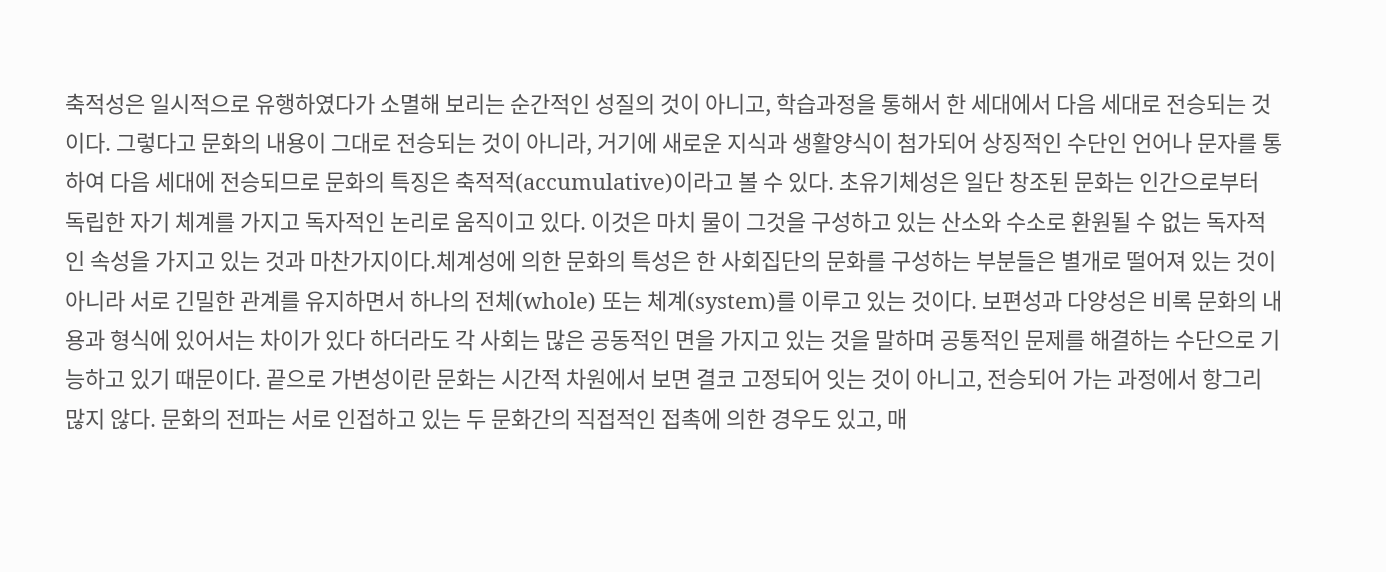축적성은 일시적으로 유행하였다가 소멸해 보리는 순간적인 성질의 것이 아니고, 학습과정을 통해서 한 세대에서 다음 세대로 전승되는 것이다. 그렇다고 문화의 내용이 그대로 전승되는 것이 아니라, 거기에 새로운 지식과 생활양식이 첨가되어 상징적인 수단인 언어나 문자를 통하여 다음 세대에 전승되므로 문화의 특징은 축적적(accumulative)이라고 볼 수 있다. 초유기체성은 일단 창조된 문화는 인간으로부터 독립한 자기 체계를 가지고 독자적인 논리로 움직이고 있다. 이것은 마치 물이 그것을 구성하고 있는 산소와 수소로 환원될 수 없는 독자적인 속성을 가지고 있는 것과 마찬가지이다.체계성에 의한 문화의 특성은 한 사회집단의 문화를 구성하는 부분들은 별개로 떨어져 있는 것이 아니라 서로 긴밀한 관계를 유지하면서 하나의 전체(whole) 또는 체계(system)를 이루고 있는 것이다. 보편성과 다양성은 비록 문화의 내용과 형식에 있어서는 차이가 있다 하더라도 각 사회는 많은 공동적인 면을 가지고 있는 것을 말하며 공통적인 문제를 해결하는 수단으로 기능하고 있기 때문이다. 끝으로 가변성이란 문화는 시간적 차원에서 보면 결코 고정되어 잇는 것이 아니고, 전승되어 가는 과정에서 항그리 많지 않다. 문화의 전파는 서로 인접하고 있는 두 문화간의 직접적인 접촉에 의한 경우도 있고, 매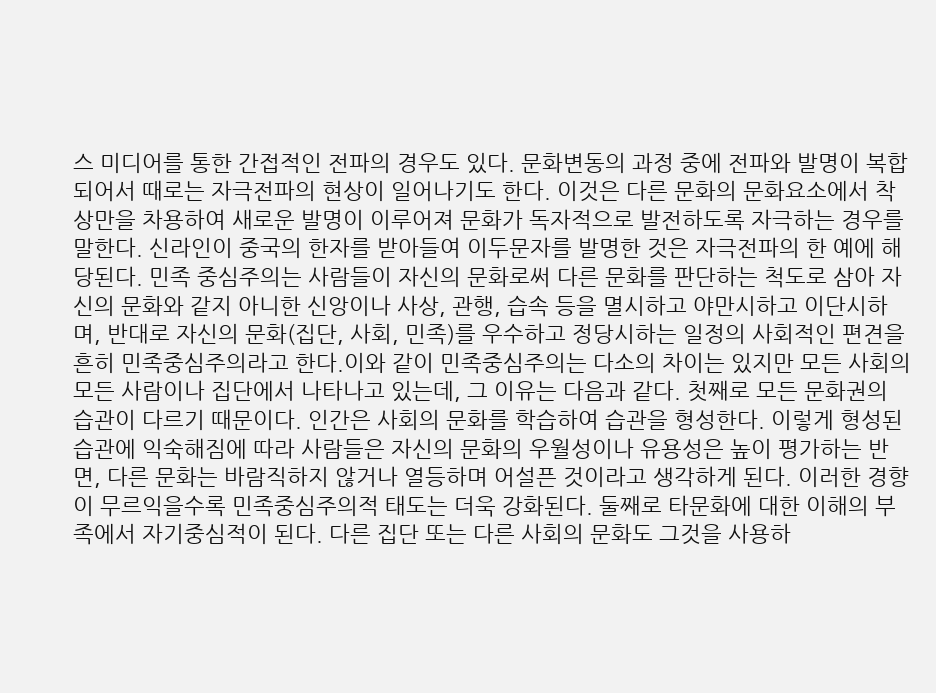스 미디어를 통한 간접적인 전파의 경우도 있다. 문화변동의 과정 중에 전파와 발명이 복합되어서 때로는 자극전파의 현상이 일어나기도 한다. 이것은 다른 문화의 문화요소에서 착상만을 차용하여 새로운 발명이 이루어져 문화가 독자적으로 발전하도록 자극하는 경우를 말한다. 신라인이 중국의 한자를 받아들여 이두문자를 발명한 것은 자극전파의 한 예에 해당된다. 민족 중심주의는 사람들이 자신의 문화로써 다른 문화를 판단하는 척도로 삼아 자신의 문화와 같지 아니한 신앙이나 사상, 관행, 습속 등을 멸시하고 야만시하고 이단시하며, 반대로 자신의 문화(집단, 사회, 민족)를 우수하고 정당시하는 일정의 사회적인 편견을 흔히 민족중심주의라고 한다.이와 같이 민족중심주의는 다소의 차이는 있지만 모든 사회의 모든 사람이나 집단에서 나타나고 있는데, 그 이유는 다음과 같다. 첫째로 모든 문화권의 습관이 다르기 때문이다. 인간은 사회의 문화를 학습하여 습관을 형성한다. 이렇게 형성된 습관에 익숙해짐에 따라 사람들은 자신의 문화의 우월성이나 유용성은 높이 평가하는 반면, 다른 문화는 바람직하지 않거나 열등하며 어설픈 것이라고 생각하게 된다. 이러한 경향이 무르익을수록 민족중심주의적 태도는 더욱 강화된다. 둘째로 타문화에 대한 이해의 부족에서 자기중심적이 된다. 다른 집단 또는 다른 사회의 문화도 그것을 사용하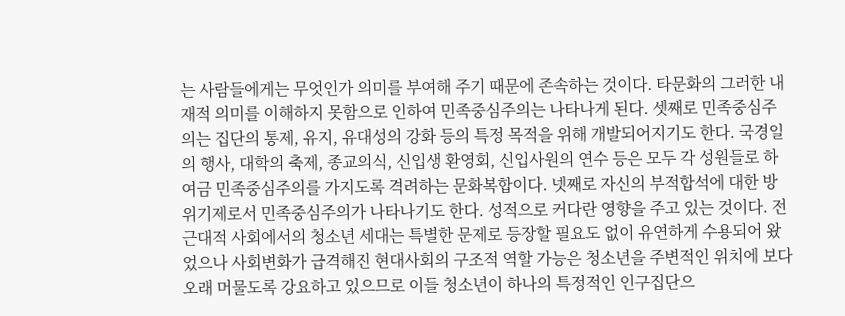는 사람들에게는 무엇인가 의미를 부여해 주기 때문에 존속하는 것이다. 타문화의 그러한 내재적 의미를 이해하지 못함으로 인하여 민족중심주의는 나타나게 된다. 셋째로 민족중심주의는 집단의 통제, 유지, 유대성의 강화 등의 특정 목적을 위해 개발되어지기도 한다. 국경일의 행사, 대학의 축제, 종교의식, 신입생 환영회, 신입사원의 연수 등은 모두 각 성원들로 하여금 민족중심주의를 가지도록 격려하는 문화복합이다. 넷째로 자신의 부적합석에 대한 방위기제로서 민족중심주의가 나타나기도 한다. 성적으로 커다란 영향을 주고 있는 것이다. 전 근대적 사회에서의 청소년 세대는 특별한 문제로 등장할 필요도 없이 유연하게 수용되어 왔었으나 사회변화가 급격해진 현대사회의 구조적 역할 가능은 청소년을 주변적인 위치에 보다 오래 머물도록 강요하고 있으므로 이들 청소년이 하나의 특정적인 인구집단으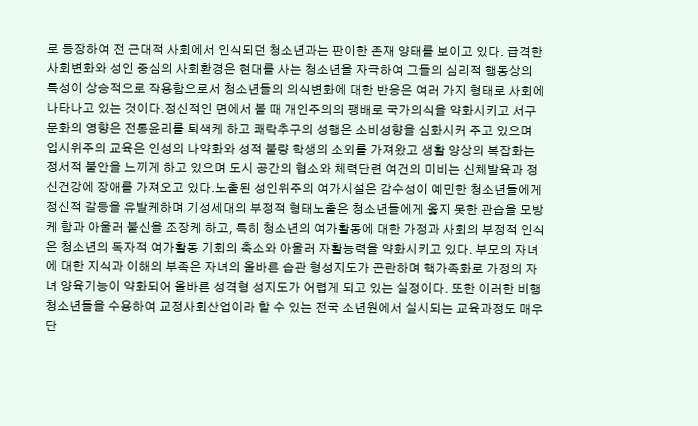로 등장하여 전 근대적 사회에서 인식되던 청소년과는 판이한 존재 양태를 보이고 있다. 급격한 사회변화와 성인 중심의 사회환경은 현대를 사는 청소년을 자극하여 그들의 심리적 행동상의 특성이 상승적으로 작용함으로서 청소년들의 의식변화에 대한 반응은 여러 가지 형태로 사회에 나타나고 있는 것이다.정신적인 면에서 볼 때 개인주의의 팽배로 국가의식을 약화시키고 서구문화의 영향은 전통윤리를 퇴색케 하고 쾌락추구의 성행은 소비성향을 심화시커 주고 있으며 입시위주의 교육은 인성의 나약화와 성적 불량 학생의 소외를 가져왔고 생활 양상의 복잡화는 정서적 불안을 느끼게 하고 있으며 도시 공간의 협소와 체력단련 여건의 미비는 신체발육과 정신건강에 장애를 가져오고 있다.노출된 성인위주의 여가시설은 감수성이 예민한 청소년들에게 정신적 갈등을 유발케하며 기성세대의 부정적 형태노출은 청소년들에게 옳지 못한 관습을 모방케 함과 아울러 불신을 조장케 하고, 특히 청소년의 여가활동에 대한 가정과 사회의 부정적 인식은 청소년의 독자적 여가활동 기회의 축소와 아울러 자활능력을 약화시키고 있다. 부모의 자녀에 대한 지식과 이해의 부족은 자녀의 올바른 습관 형성지도가 곤란하며 핵가족화로 가정의 자녀 양육기능이 약화되어 올바른 성격형 성지도가 어렵게 되고 있는 실정이다. 또한 이러한 비행청소년들을 수용하여 교정사회산업이라 할 수 있는 전국 소년원에서 실시되는 교육과정도 매우 단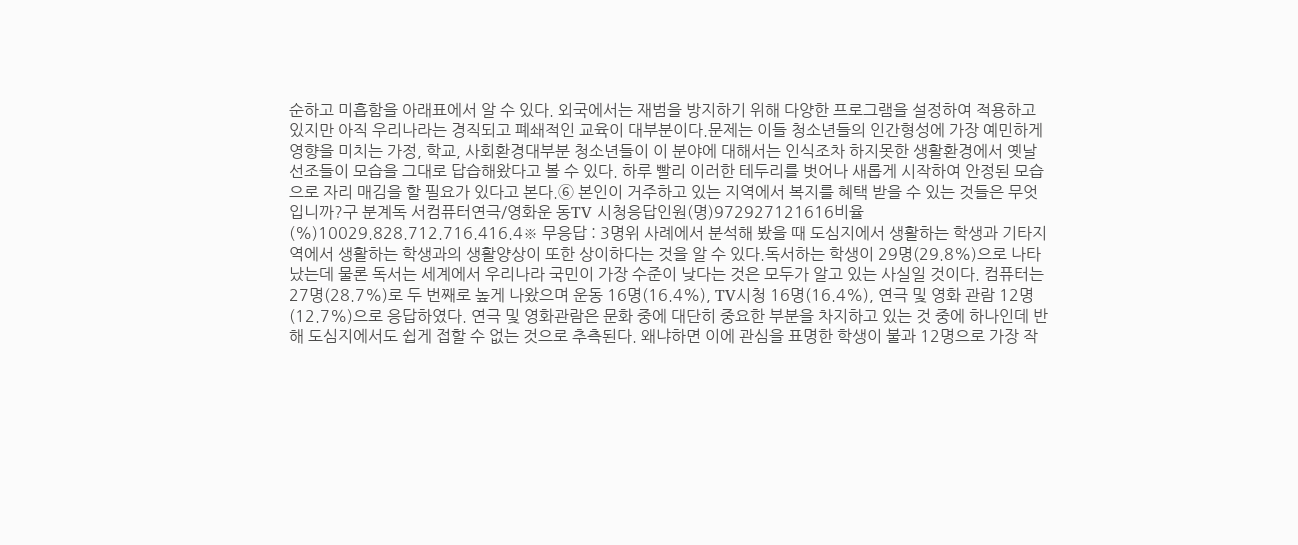순하고 미흡함을 아래표에서 알 수 있다. 외국에서는 재범을 방지하기 위해 다양한 프로그램을 설정하여 적용하고 있지만 아직 우리나라는 경직되고 폐쇄적인 교육이 대부분이다.문제는 이들 청소년들의 인간형성에 가장 예민하게 영향을 미치는 가정, 학교, 사회환경대부분 청소년들이 이 분야에 대해서는 인식조차 하지못한 생활환경에서 옛날 선조들이 모습을 그대로 답습해왔다고 볼 수 있다. 하루 빨리 이러한 테두리를 벗어나 새롭게 시작하여 안정된 모습으로 자리 매김을 할 필요가 있다고 본다.⑥ 본인이 거주하고 있는 지역에서 복지를 혜택 받을 수 있는 것들은 무엇입니까?구 분계독 서컴퓨터연극/영화운 동TV 시청응답인원(명)972927121616비율(%)10029.828.712.716.416.4※ 무응답 : 3명위 사례에서 분석해 봤을 때 도심지에서 생활하는 학생과 기타지역에서 생활하는 학생과의 생활양상이 또한 상이하다는 것을 알 수 있다.독서하는 학생이 29명(29.8%)으로 나타났는데 물론 독서는 세계에서 우리나라 국민이 가장 수준이 낮다는 것은 모두가 알고 있는 사실일 것이다. 컴퓨터는 27명(28.7%)로 두 번째로 높게 나왔으며 운동 16명(16.4%), TV시청 16명(16.4%), 연극 및 영화 관람 12명(12.7%)으로 응답하였다. 연극 및 영화관람은 문화 중에 대단히 중요한 부분을 차지하고 있는 것 중에 하나인데 반해 도심지에서도 쉽게 접할 수 없는 것으로 추측된다. 왜냐하면 이에 관심을 표명한 학생이 불과 12명으로 가장 작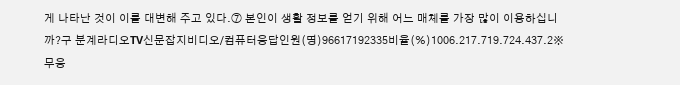게 나타난 것이 이를 대변해 주고 있다.⑦ 본인이 생활 정보를 얻기 위해 어느 매체를 가장 많이 이용하십니까?구 분계라디오TV신문잡지비디오/컴퓨터응답인원(명)96617192335비율(%)1006.217.719.724.437.2※ 무응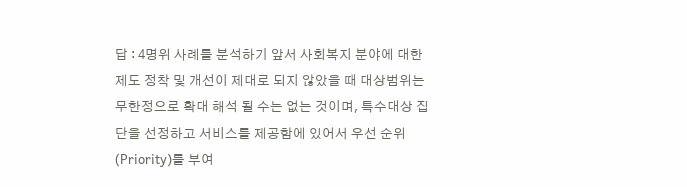답 : 4명위 사례를 분석하기 앞서 사회복지 분야에 대한 제도 정착 및 개선이 제대로 되지 않았을 때 대상범위는 무한정으로 확대 해석 될 수는 없는 것이며, 특수대상 집단을 선정하고 서비스를 제공함에 있어서 우선 순위(Priority)를 부여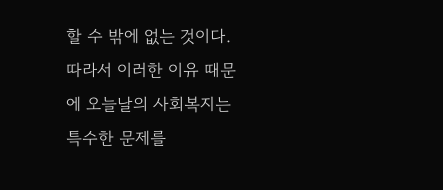할 수 밖에 없는 것이다. 따라서 이러한 이유 때문에 오늘날의 사회복지는 특수한 문제를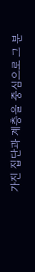가진 집단과 계층을 중심으로 그 분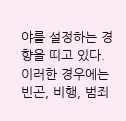야를 설정하는 경향을 띠고 있다. 이러한 경우에는 빈곤, 비행, 범죄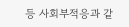등 사회부적응과 같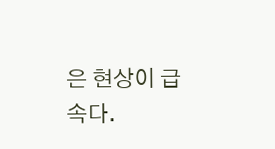은 현상이 급속다.